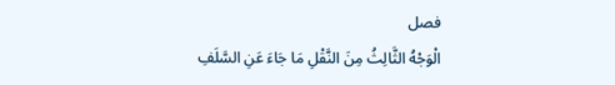فصل
الْوَجْهُ الثَّالِثُ مِنَ النَّقْلِ مَا جَاءَ عَنِ السَّلَفِ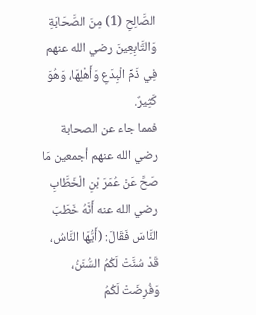الصَّالِحِ (1) مِنَ الصَّحَابَةِ وَالتَّابِعِينَ رضي الله عنهم فِي ذَمِّ الْبِدَعِ وَأَهْلِهَا، وَهُوَ كَثِيرٌ.
فمما جاء عن الصحابة رضي الله عنهم أجمعين مَا صَحَّ عَنْ عُمَرَ بْنِ الْخَطَّابِ رضي الله عنه أَنَّهُ خَطَبَ النَّاسَ فَقَالَ: (أَيُّهَا النَّاسُ، قَدْ سُنَّتْ لَكُمُ السُّنَنُ، وَفُرِضَتْ لَكُمُ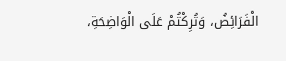الْفَرَائِضُ، وَتُرِكْتُمْ عَلَى الْوَاضِحَةِ،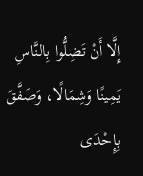إِلَّا أَنْ تَضِلُّوا بِالنَّاسِ يَمِينًا وَشِمَالًا، وَصَفَّقَ بِإِحْدَى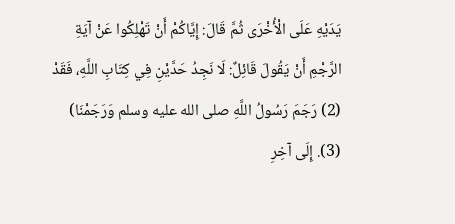يَدَيْهِ عَلَى الْأُخْرَى ثُمَّ قَالَ: إِيَّاكُمْ أَنْ تَهْلِكُوا عَنْ آيَةِ الرَّجْمِ أَنْ يَقُولَ قَائِلٌ: لَا نَجِدُ حَدَّيْنِ فِي كِتَابِ اللَّهِ، فَقَدْ (2) رَجَمَ رَسُولُ اللَّهِ صلى الله عليه وسلم وَرَجَمْنَا) (3). إِلَى آخِرِ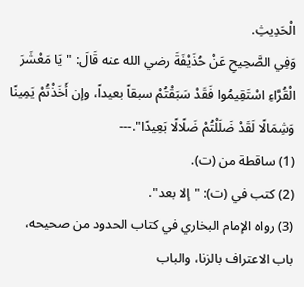الْحَدِيثِ.
وَفِي الصَّحِيحِ عَنْ حُذَيْفَةَ رضي الله عنه قَالَ: "يَا مَعْشَرَ الْقُرَّاءِ اسْتَقِيمُوا فَقَدْ سَبَقْتُمْ سبقاً بعيداً، وإن أَخَذْتُمْ يَمِينًا وَشِمَالًا لَقَدْ ضَلَلْتُمْ ضَلًالًا بَعِيدًا".---
(1) ساقطة من (ت).
(2) كتب في (ت): "إلا بعد".
(3) رواه الإمام البخاري في كتاب الحدود من صحيحه، باب الاعتراف بالزنا، والباب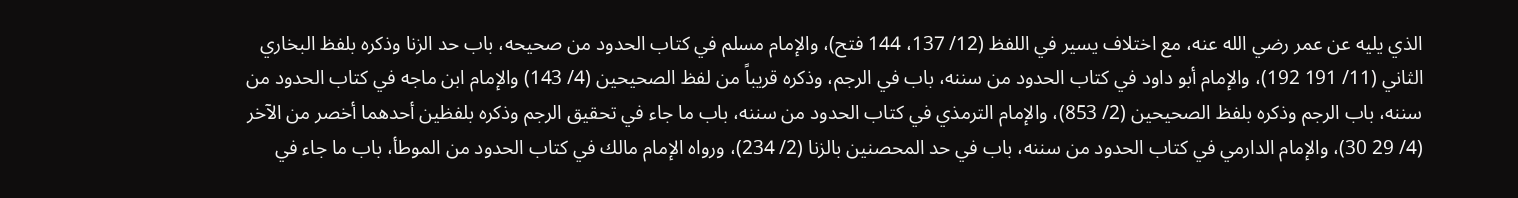الذي يليه عن عمر رضي الله عنه، مع اختلاف يسير في اللفظ (12/ 137، 144 فتح)، والإمام مسلم في كتاب الحدود من صحيحه، باب حد الزنا وذكره بلفظ البخاري الثاني (11/ 191 192)، والإمام أبو داود في كتاب الحدود من سننه، باب في الرجم، وذكره قريباً من لفظ الصحيحين (4/ 143) والإمام ابن ماجه في كتاب الحدود من سننه، باب الرجم وذكره بلفظ الصحيحين (2/ 853)، والإمام الترمذي في كتاب الحدود من سننه، باب ما جاء في تحقيق الرجم وذكره بلفظين أحدهما أخصر من الآخر (4/ 29 30)، والإمام الدارمي في كتاب الحدود من سننه، باب في حد المحصنين بالزنا (2/ 234)، ورواه الإمام مالك في كتاب الحدود من الموطأ، باب ما جاء في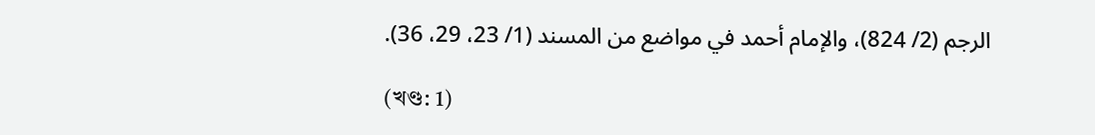الرجم (2/ 824)، والإمام أحمد في مواضع من المسند (1/ 23، 29، 36).

(খণ্ড: 1)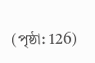(পৃষ্ঠা: 126)